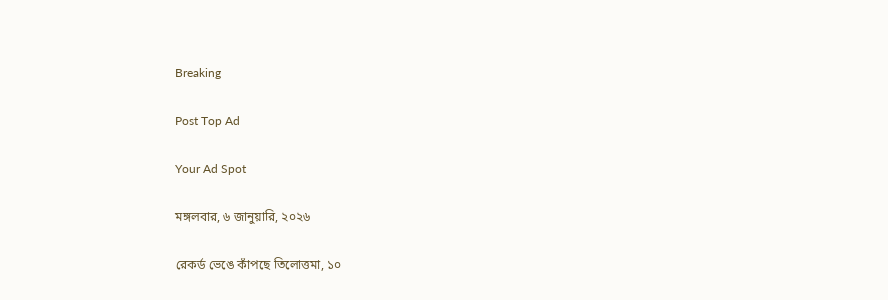Breaking

Post Top Ad

Your Ad Spot

মঙ্গলবার, ৬ জানুয়ারি, ২০২৬

রেকর্ড ভেঙে কাঁপছে তিলোত্তমা, ১০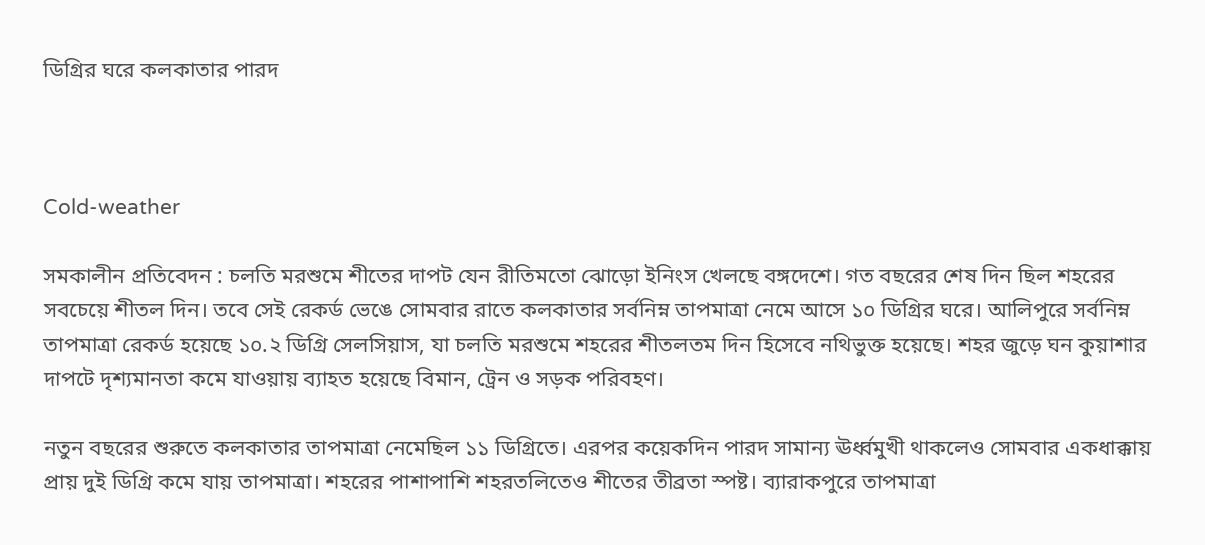ডিগ্রির ঘরে কলকাতার পারদ



Cold-weather

সমকালীন প্রতিবেদন : চলতি মরশুমে শীতের দাপট যেন রীতিমতো ঝোড়ো ইনিংস খেলছে বঙ্গদেশে। গত বছরের শেষ দিন ছিল শহরের সবচেয়ে শীতল দিন। তবে সেই রেকর্ড ভেঙে সোমবার রাতে কলকাতার সর্বনিম্ন তাপমাত্রা নেমে আসে ১০ ডিগ্রির ঘরে। আলিপুরে সর্বনিম্ন তাপমাত্রা রেকর্ড হয়েছে ১০.২ ডিগ্রি সেলসিয়াস, যা চলতি মরশুমে শহরের শীতলতম দিন হিসেবে নথিভুক্ত হয়েছে। শহর জুড়ে ঘন কুয়াশার দাপটে দৃশ্যমানতা কমে যাওয়ায় ব্যাহত হয়েছে বিমান, ট্রেন ও সড়ক পরিবহণ।

নতুন বছরের শুরুতে কলকাতার তাপমাত্রা নেমেছিল ১১ ডিগ্রিতে। এরপর কয়েকদিন পারদ সামান্য ঊর্ধ্বমুখী থাকলেও সোমবার একধাক্কায় প্রায় দুই ডিগ্রি কমে যায় তাপমাত্রা। শহরের পাশাপাশি শহরতলিতেও শীতের তীব্রতা স্পষ্ট। ব্যারাকপুরে তাপমাত্রা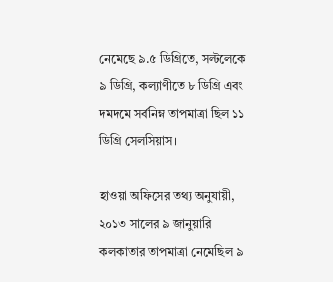নেমেছে ৯.৫ ডিগ্রিতে, সল্টলেকে ৯ ডিগ্রি, কল্যাণীতে ৮ ডিগ্রি এবং দমদমে সর্বনিম্ন তাপমাত্রা ছিল ১১ ডিগ্রি সেলসিয়াস।

হাওয়া অফিসের তথ্য অনুযায়ী, ২০১৩ সালের ৯ জানুয়ারি কলকাতার তাপমাত্রা নেমেছিল ৯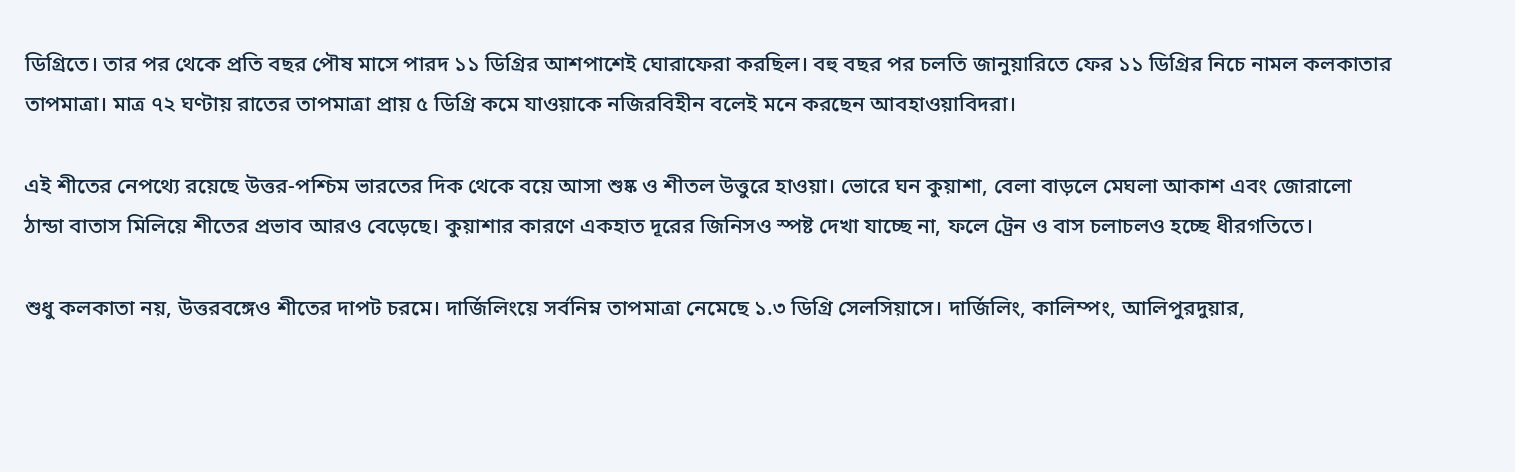ডিগ্রিতে। তার পর থেকে প্রতি বছর পৌষ মাসে পারদ ১১ ডিগ্রির আশপাশেই ঘোরাফেরা করছিল। বহু বছর পর চলতি জানুয়ারিতে ফের ১১ ডিগ্রির নিচে নামল কলকাতার তাপমাত্রা। মাত্র ৭২ ঘণ্টায় রাতের তাপমাত্রা প্রায় ৫ ডিগ্রি কমে যাওয়াকে নজিরবিহীন বলেই মনে করছেন আবহাওয়াবিদরা।

এই শীতের নেপথ্যে রয়েছে উত্তর-পশ্চিম ভারতের দিক থেকে বয়ে আসা শুষ্ক ও শীতল উত্তুরে হাওয়া। ভোরে ঘন কুয়াশা, বেলা বাড়লে মেঘলা আকাশ এবং জোরালো ঠান্ডা বাতাস মিলিয়ে শীতের প্রভাব আরও বেড়েছে। কুয়াশার কারণে একহাত দূরের জিনিসও স্পষ্ট দেখা যাচ্ছে না, ফলে ট্রেন ও বাস চলাচলও হচ্ছে ধীরগতিতে।

শুধু কলকাতা নয়, উত্তরবঙ্গেও শীতের দাপট চরমে। দার্জিলিংয়ে সর্বনিম্ন তাপমাত্রা নেমেছে ১.৩ ডিগ্রি সেলসিয়াসে। দার্জিলিং, কালিম্পং, আলিপুরদুয়ার,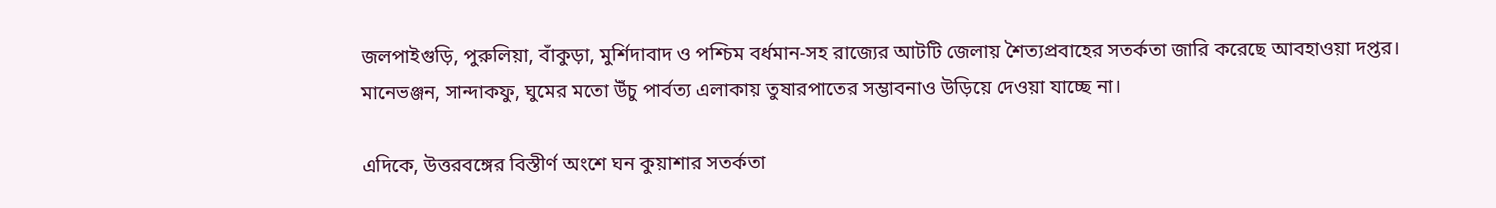জলপাইগুড়ি, পুরুলিয়া, বাঁকুড়া, মুর্শিদাবাদ ও পশ্চিম বর্ধমান-সহ রাজ্যের আটটি জেলায় শৈত্যপ্রবাহের সতর্কতা জারি করেছে আবহাওয়া দপ্তর। মানেভঞ্জন, সান্দাকফু, ঘুমের মতো উঁচু পার্বত্য এলাকায় তুষারপাতের সম্ভাবনাও উড়িয়ে দেওয়া যাচ্ছে না।

এদিকে, উত্তরবঙ্গের বিস্তীর্ণ অংশে ঘন কুয়াশার সতর্কতা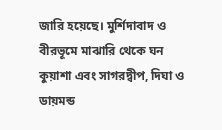জারি হয়েছে। মুর্শিদাবাদ ও বীরভূমে মাঝারি থেকে ঘন কুয়াশা এবং সাগরদ্বীপ, দিঘা ও ডায়মন্ড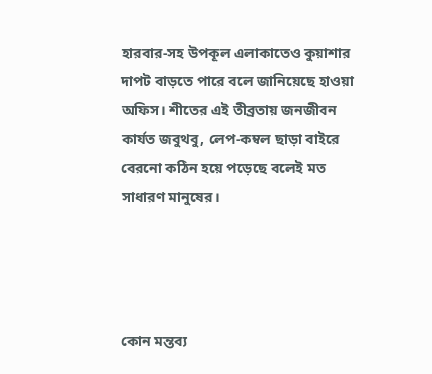হারবার-সহ উপকূল এলাকাতেও কুয়াশার দাপট বাড়তে পারে বলে জানিয়েছে হাওয়া অফিস। শীতের এই তীব্রতায় জনজীবন কার্যত জবুথবু, লেপ-কম্বল ছাড়া বাইরে বেরনো কঠিন হয়ে পড়েছে বলেই মত সাধারণ মানুষের।




কোন মন্তব্য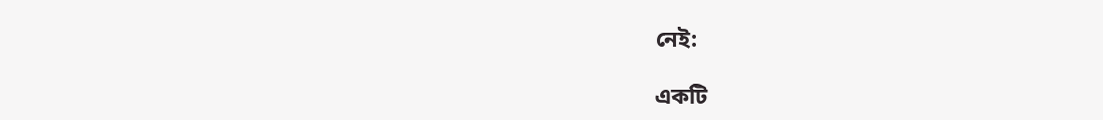নেই:

একটি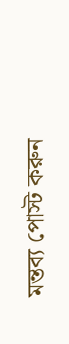মন্তব্য পোস্ট করুন